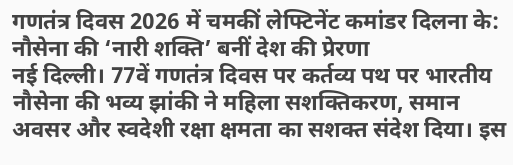गणतंत्र दिवस 2026 में चमकीं लेफ्टिनेंट कमांडर दिलना के: नौसेना की ‘नारी शक्ति’ बनीं देश की प्रेरणा
नई दिल्ली। 77वें गणतंत्र दिवस पर कर्तव्य पथ पर भारतीय नौसेना की भव्य झांकी ने महिला सशक्तिकरण, समान अवसर और स्वदेशी रक्षा क्षमता का सशक्त संदेश दिया। इस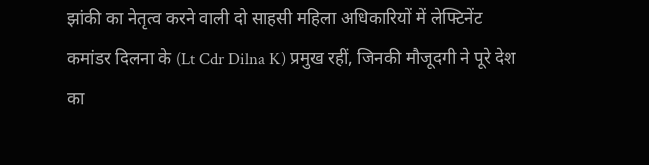झांकी का नेतृत्व करने वाली दो साहसी महिला अधिकारियों में लेफ्टिनेंट कमांडर दिलना के (Lt Cdr Dilna K) प्रमुख रहीं, जिनकी मौजूदगी ने पूरे देश का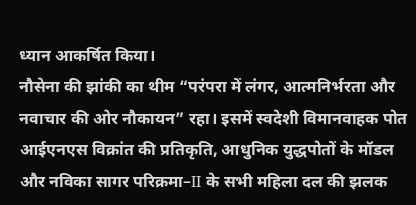ध्यान आकर्षित किया।
नौसेना की झांकी का थीम “परंपरा में लंगर, आत्मनिर्भरता और नवाचार की ओर नौकायन” रहा। इसमें स्वदेशी विमानवाहक पोत आईएनएस विक्रांत की प्रतिकृति, आधुनिक युद्धपोतों के मॉडल और नविका सागर परिक्रमा–II के सभी महिला दल की झलक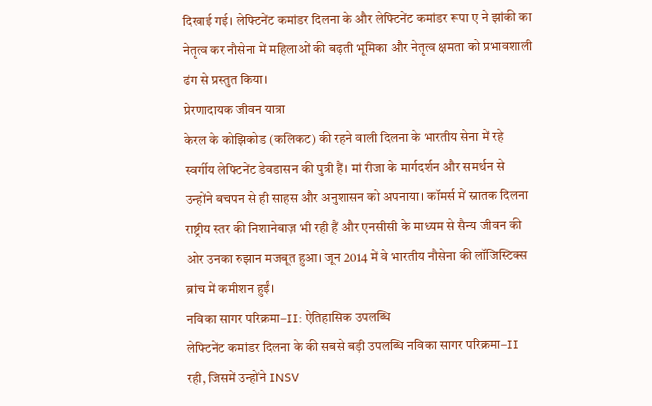दिखाई गई। लेफ्टिनेंट कमांडर दिलना के और लेफ्टिनेंट कमांडर रूपा ए ने झांकी का नेतृत्व कर नौसेना में महिलाओं की बढ़ती भूमिका और नेतृत्व क्षमता को प्रभावशाली ढंग से प्रस्तुत किया।
प्रेरणादायक जीवन यात्रा
केरल के कोझिकोड (कलिकट) की रहने वाली दिलना के भारतीय सेना में रहे स्वर्गीय लेफ्टिनेंट डेवडासन की पुत्री हैं। मां रीजा के मार्गदर्शन और समर्थन से उन्होंने बचपन से ही साहस और अनुशासन को अपनाया। कॉमर्स में स्नातक दिलना राष्ट्रीय स्तर की निशानेबाज़ भी रही हैं और एनसीसी के माध्यम से सैन्य जीवन की ओर उनका रुझान मजबूत हुआ। जून 2014 में वे भारतीय नौसेना की लॉजिस्टिक्स ब्रांच में कमीशन हुईं।
नविका सागर परिक्रमा–II: ऐतिहासिक उपलब्धि
लेफ्टिनेंट कमांडर दिलना के की सबसे बड़ी उपलब्धि नविका सागर परिक्रमा–II रही, जिसमें उन्होंने INSV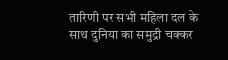तारिणी पर सभी महिला दल के साथ दुनिया का समुद्री चक्कर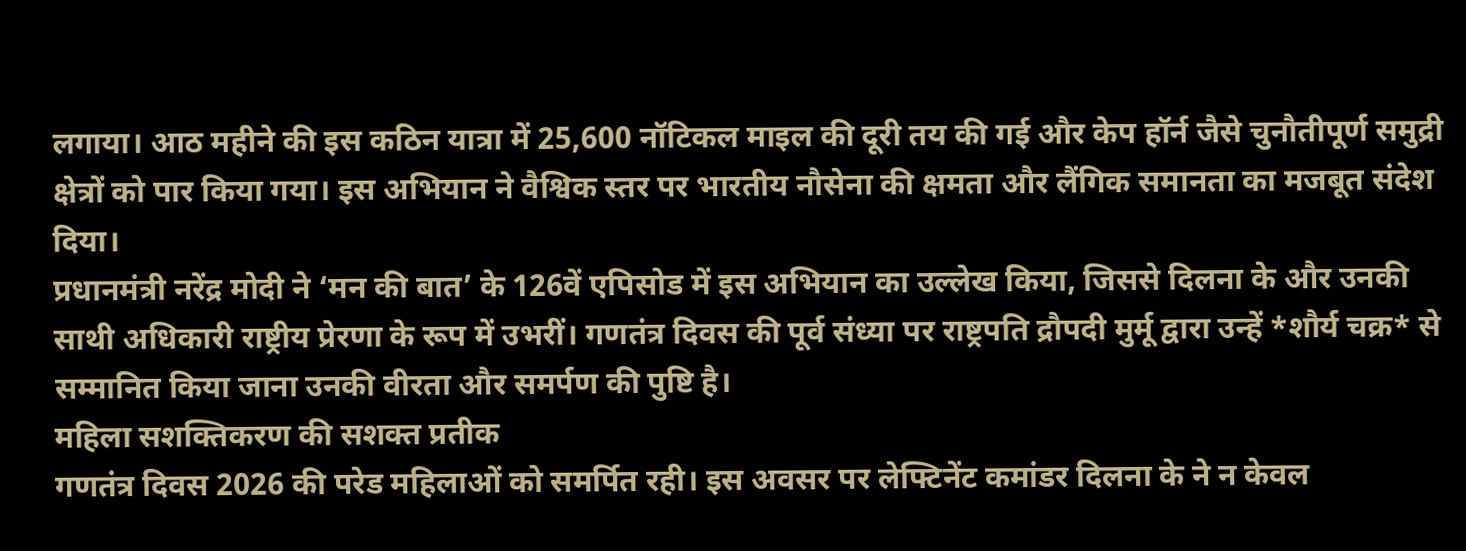लगाया। आठ महीने की इस कठिन यात्रा में 25,600 नॉटिकल माइल की दूरी तय की गई और केप हॉर्न जैसे चुनौतीपूर्ण समुद्री क्षेत्रों को पार किया गया। इस अभियान ने वैश्विक स्तर पर भारतीय नौसेना की क्षमता और लैंगिक समानता का मजबूत संदेश दिया।
प्रधानमंत्री नरेंद्र मोदी ने ‘मन की बात’ के 126वें एपिसोड में इस अभियान का उल्लेख किया, जिससे दिलना के और उनकी साथी अधिकारी राष्ट्रीय प्रेरणा के रूप में उभरीं। गणतंत्र दिवस की पूर्व संध्या पर राष्ट्रपति द्रौपदी मुर्मू द्वारा उन्हें *शौर्य चक्र* से सम्मानित किया जाना उनकी वीरता और समर्पण की पुष्टि है।
महिला सशक्तिकरण की सशक्त प्रतीक
गणतंत्र दिवस 2026 की परेड महिलाओं को समर्पित रही। इस अवसर पर लेफ्टिनेंट कमांडर दिलना के ने न केवल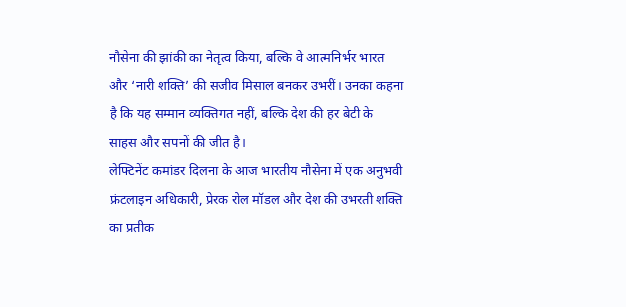नौसेना की झांकी का नेतृत्व किया, बल्कि वे आत्मनिर्भर भारत और ‘नारी शक्ति’ की सजीव मिसाल बनकर उभरीं। उनका कहना है कि यह सम्मान व्यक्तिगत नहीं, बल्कि देश की हर बेटी के साहस और सपनों की जीत है।
लेफ्टिनेंट कमांडर दिलना के आज भारतीय नौसेना में एक अनुभवी फ्रंटलाइन अधिकारी, प्रेरक रोल मॉडल और देश की उभरती शक्ति का प्रतीक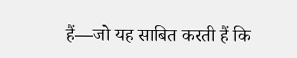हैं—जो यह साबित करती हैं कि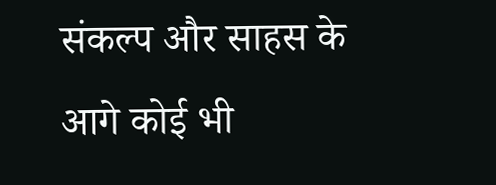संकल्प और साहस के आगे कोई भी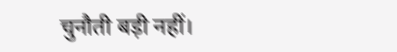चुनौती बड़ी नहीं।